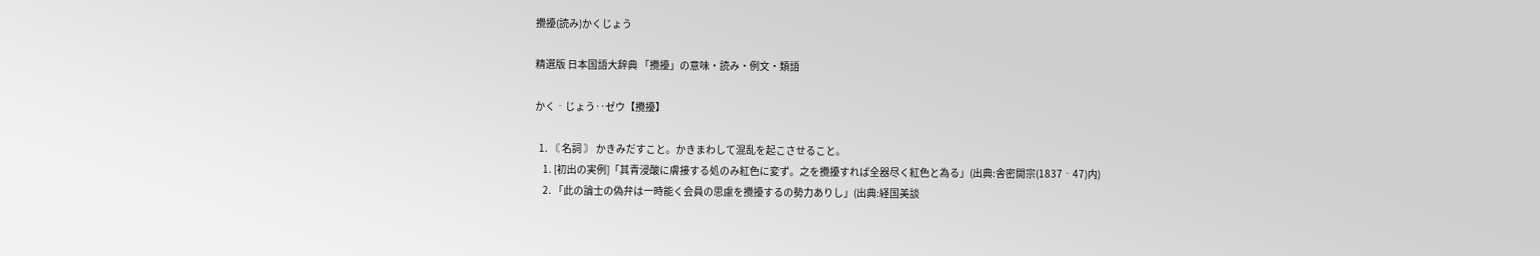攪擾(読み)かくじょう

精選版 日本国語大辞典 「攪擾」の意味・読み・例文・類語

かく‐じょう‥ゼウ【攪擾】

  1. 〘 名詞 〙 かきみだすこと。かきまわして混乱を起こさせること。
    1. [初出の実例]「其青浸酸に膚接する処のみ紅色に変ず。之を攪擾すれば全器尽く紅色と為る」(出典:舎密開宗(1837‐47)内)
    2. 「此の論士の偽弁は一時能く会員の思慮を攪擾するの勢力ありし」(出典:経国美談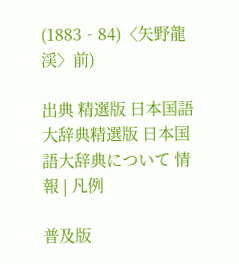(1883‐84)〈矢野龍渓〉前)

出典 精選版 日本国語大辞典精選版 日本国語大辞典について 情報 | 凡例

普及版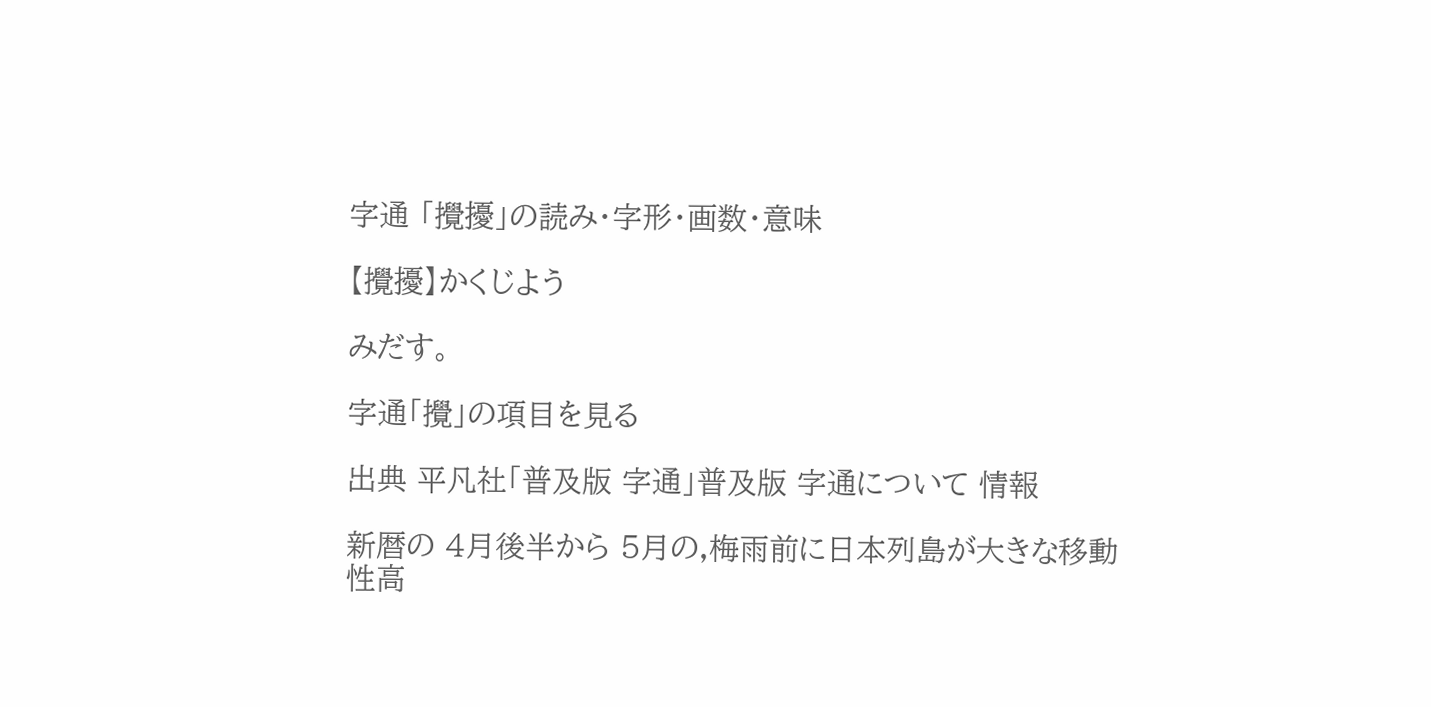字通 「攪擾」の読み・字形・画数・意味

【攪擾】かくじよう

みだす。

字通「攪」の項目を見る

出典 平凡社「普及版 字通」普及版 字通について 情報

新暦の 4月後半から 5月の,梅雨前に日本列島が大きな移動性高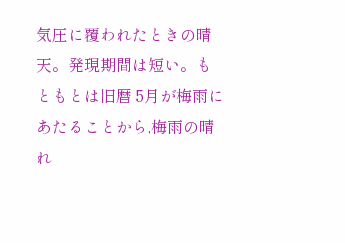気圧に覆われたときの晴天。発現期間は短い。もともとは旧暦 5月が梅雨にあたることから,梅雨の晴れ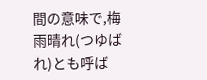間の意味で,梅雨晴れ(つゆばれ)とも呼ば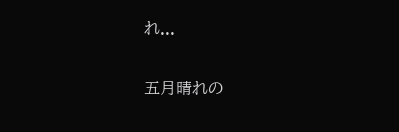れ...

五月晴れの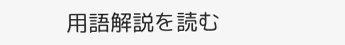用語解説を読む